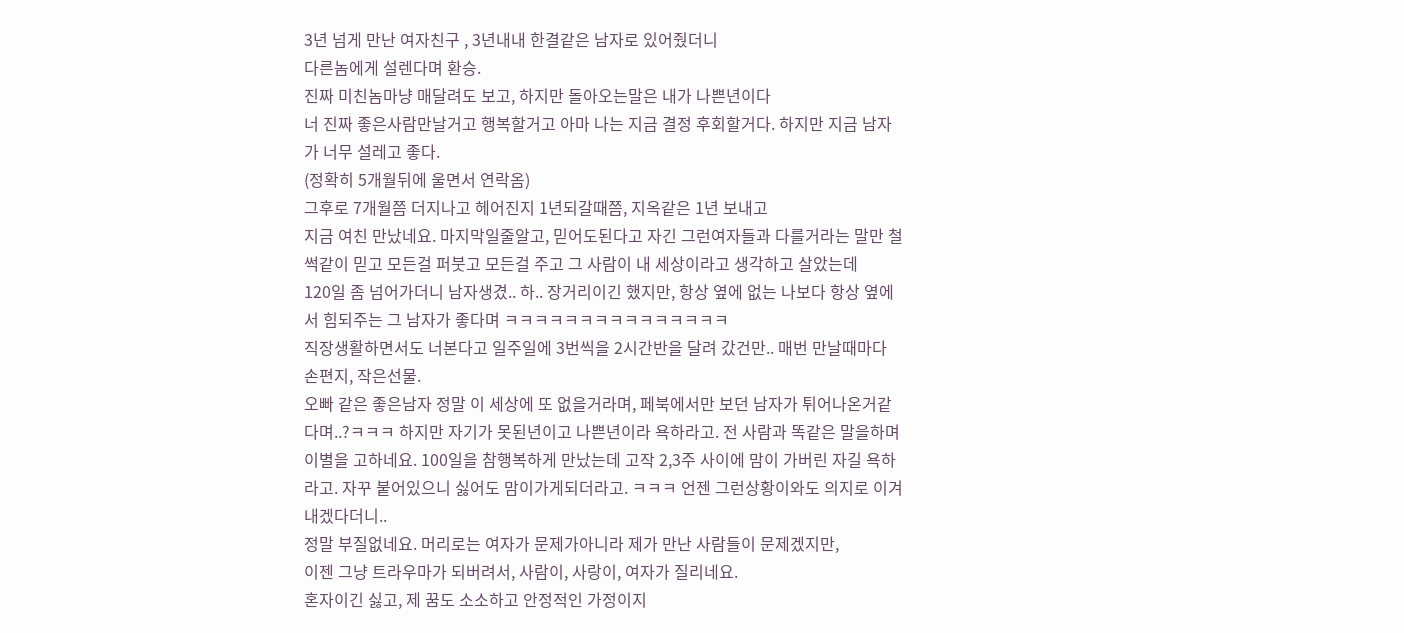3년 넘게 만난 여자친구 , 3년내내 한결같은 남자로 있어줬더니
다른놈에게 설렌다며 환승.
진짜 미친놈마냥 매달려도 보고, 하지만 돌아오는말은 내가 나쁜년이다
너 진짜 좋은사람만날거고 행복할거고 아마 나는 지금 결정 후회할거다. 하지만 지금 남자가 너무 설레고 좋다.
(정확히 5개월뒤에 울면서 연락옴)
그후로 7개월쯤 더지나고 헤어진지 1년되갈때쯤, 지옥같은 1년 보내고
지금 여친 만났네요. 마지막일줄알고, 믿어도된다고 자긴 그런여자들과 다를거라는 말만 철썩같이 믿고 모든걸 퍼붓고 모든걸 주고 그 사람이 내 세상이라고 생각하고 살았는데
120일 좀 넘어가더니 남자생겼.. 하.. 장거리이긴 했지만, 항상 옆에 없는 나보다 항상 옆에서 힘되주는 그 남자가 좋다며 ㅋㅋㅋㅋㅋㅋㅋㅋㅋㅋㅋㅋㅋㅋㅋ
직장생활하면서도 너본다고 일주일에 3번씩을 2시간반을 달려 갔건만.. 매번 만날때마다 손편지, 작은선물.
오빠 같은 좋은남자 정말 이 세상에 또 없을거라며, 페북에서만 보던 남자가 튀어나온거같다며..?ㅋㅋㅋ 하지만 자기가 못된년이고 나쁜년이라 욕하라고. 전 사람과 똑같은 말을하며 이별을 고하네요. 100일을 참행복하게 만났는데 고작 2,3주 사이에 맘이 가버린 자길 욕하라고. 자꾸 붙어있으니 싫어도 맘이가게되더라고. ㅋㅋㅋ 언젠 그런상황이와도 의지로 이겨내겠다더니..
정말 부질없네요. 머리로는 여자가 문제가아니라 제가 만난 사람들이 문제겠지만,
이젠 그냥 트라우마가 되버려서, 사람이, 사랑이, 여자가 질리네요.
혼자이긴 싫고, 제 꿈도 소소하고 안정적인 가정이지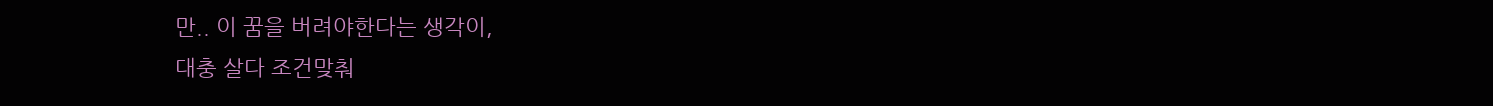만.. 이 꿈을 버려야한다는 생각이,
대충 살다 조건맞춰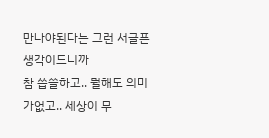만나야된다는 그런 서글픈 생각이드니까
참 씁쓸하고.. 뭘해도 의미가없고.. 세상이 무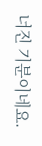너진 기분이네요.